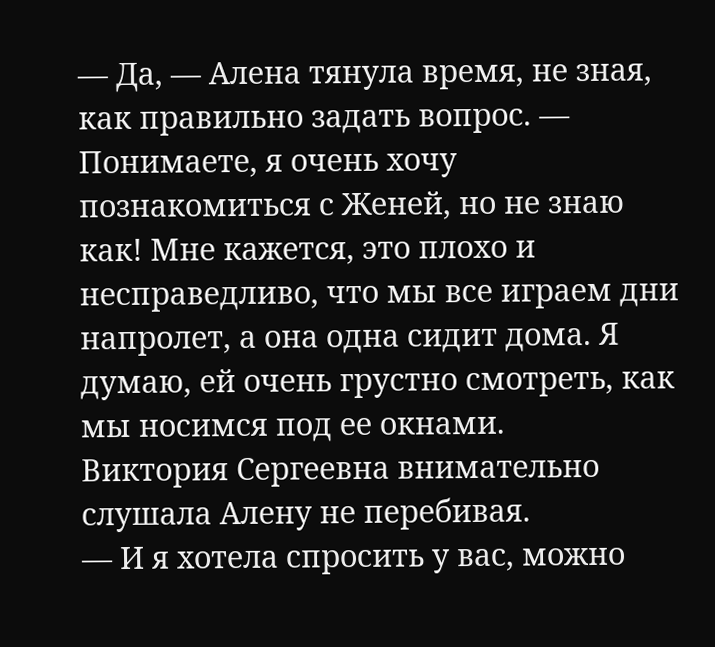— Да, — Алена тянула время, не зная, как правильно задать вопрос. — Понимаете, я очень хочу познакомиться с Женей, но не знаю как! Мне кажется, это плохо и несправедливо, что мы все играем дни напролет, а она одна сидит дома. Я думаю, ей очень грустно смотреть, как мы носимся под ее окнами.
Виктория Сергеевна внимательно слушала Алену не перебивая.
— И я хотела спросить у вас, можно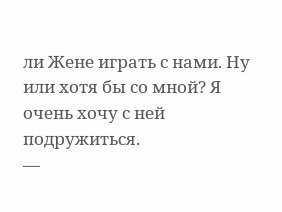ли Жене играть с нами. Ну или хотя бы со мной? Я очень хочу с ней подружиться.
—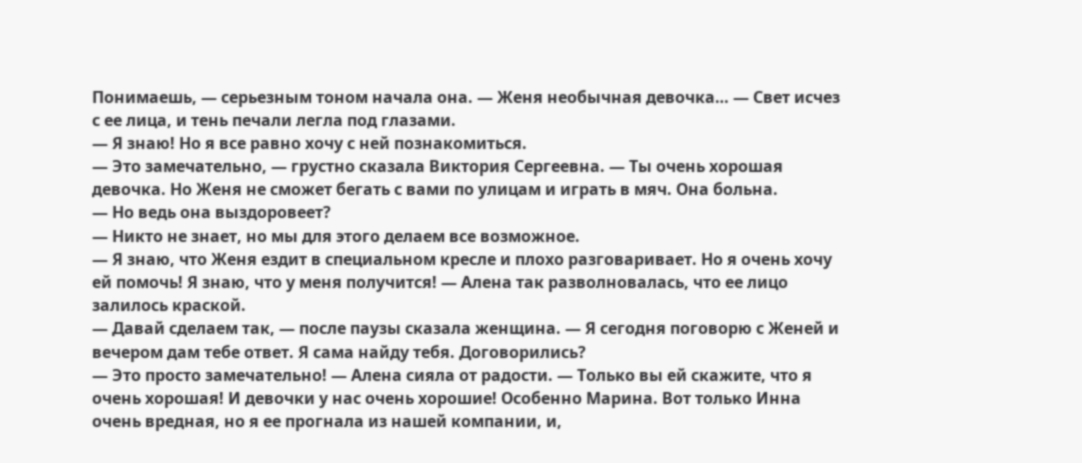Понимаешь, — серьезным тоном начала она. — Женя необычная девочка… — Свет исчез с ее лица, и тень печали легла под глазами.
— Я знаю! Но я все равно хочу с ней познакомиться.
— Это замечательно, — грустно сказала Виктория Сергеевна. — Ты очень хорошая девочка. Но Женя не сможет бегать с вами по улицам и играть в мяч. Она больна.
— Но ведь она выздоровеет?
— Никто не знает, но мы для этого делаем все возможное.
— Я знаю, что Женя ездит в специальном кресле и плохо разговаривает. Но я очень хочу ей помочь! Я знаю, что у меня получится! — Алена так разволновалась, что ее лицо залилось краской.
— Давай сделаем так, — после паузы сказала женщина. — Я сегодня поговорю с Женей и вечером дам тебе ответ. Я сама найду тебя. Договорились?
— Это просто замечательно! — Алена сияла от радости. — Только вы ей скажите, что я очень хорошая! И девочки у нас очень хорошие! Особенно Марина. Вот только Инна очень вредная, но я ее прогнала из нашей компании, и,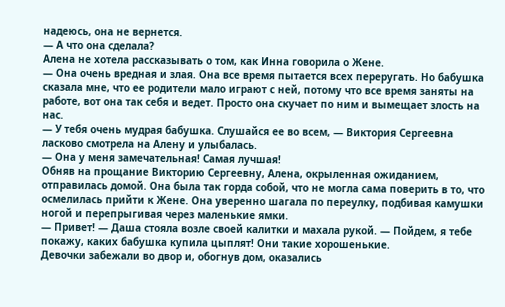надеюсь, она не вернется.
— А что она сделала?
Алена не хотела рассказывать о том, как Инна говорила о Жене.
— Она очень вредная и злая. Она все время пытается всех переругать. Но бабушка сказала мне, что ее родители мало играют с ней, потому что все время заняты на работе, вот она так себя и ведет. Просто она скучает по ним и вымещает злость на нас.
— У тебя очень мудрая бабушка. Слушайся ее во всем, — Виктория Сергеевна ласково смотрела на Алену и улыбалась.
— Она у меня замечательная! Самая лучшая!
Обняв на прощание Викторию Сергеевну, Алена, окрыленная ожиданием, отправилась домой. Она была так горда собой, что не могла сама поверить в то, что осмелилась прийти к Жене. Она уверенно шагала по переулку, подбивая камушки ногой и перепрыгивая через маленькие ямки.
— Привет! — Даша стояла возле своей калитки и махала рукой. — Пойдем, я тебе покажу, каких бабушка купила цыплят! Они такие хорошенькие.
Девочки забежали во двор и, обогнув дом, оказались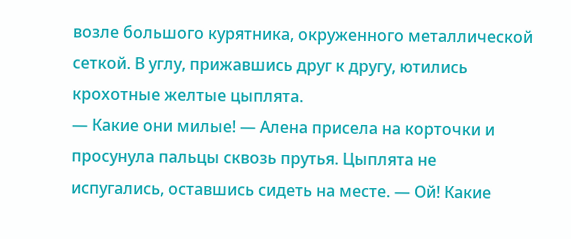возле большого курятника, окруженного металлической сеткой. В углу, прижавшись друг к другу, ютились крохотные желтые цыплята.
— Какие они милые! — Алена присела на корточки и просунула пальцы сквозь прутья. Цыплята не испугались, оставшись сидеть на месте. — Ой! Какие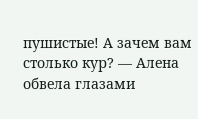пушистые! А зачем вам столько кур? — Алена обвела глазами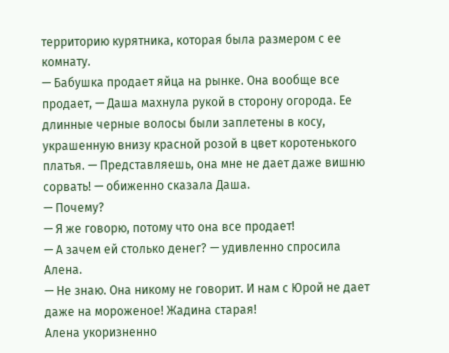территорию курятника, которая была размером с ее комнату.
— Бабушка продает яйца на рынке. Она вообще все продает, — Даша махнула рукой в сторону огорода. Ее длинные черные волосы были заплетены в косу, украшенную внизу красной розой в цвет коротенького платья. — Представляешь, она мне не дает даже вишню сорвать! — обиженно сказала Даша.
— Почему?
— Я же говорю, потому что она все продает!
— А зачем ей столько денег? — удивленно спросила Алена.
— Не знаю. Она никому не говорит. И нам с Юрой не дает даже на мороженое! Жадина старая!
Алена укоризненно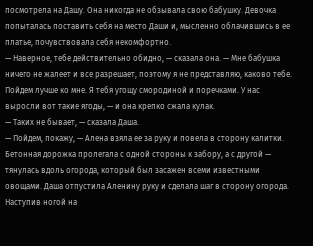посмотрела на Дашу. Она никогда не обзывала свою бабушку. Девочка попыталась поставить себя на место Даши и, мысленно облачившись в ее платье, почувствовала себя некомфортно.
— Наверное, тебе действительно обидно, — сказала она. — Мне бабушка ничего не жалеет и все разрешает, поэтому я не представляю, каково тебе. Пойдем лучше ко мне. Я тебя угощу смородиной и поречками. У нас выросли вот такие ягоды, — и она крепко сжала кулак.
— Таких не бывает, — сказала Даша.
— Пойдем, покажу, — Алена взяла ее за руку и повела в сторону калитки. Бетонная дорожка пролегала с одной стороны к забору, а с другой — тянулась вдоль огорода, который был засажен всеми известными овощами. Даша отпустила Аленину руку и сделала шаг в сторону огорода. Наступив ногой на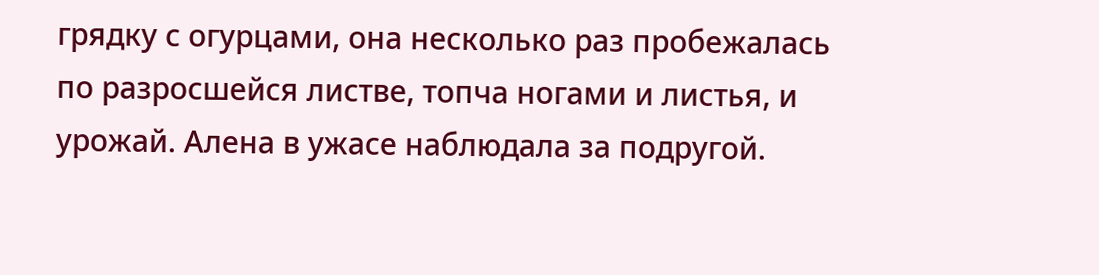грядку с огурцами, она несколько раз пробежалась по разросшейся листве, топча ногами и листья, и урожай. Алена в ужасе наблюдала за подругой.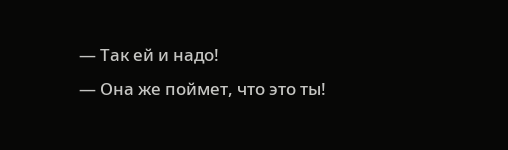— Так ей и надо!
— Она же поймет, что это ты!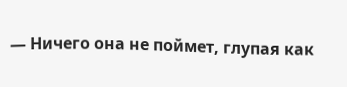— Ничего она не поймет, глупая как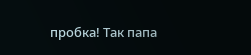пробка! Так папа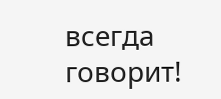всегда говорит!